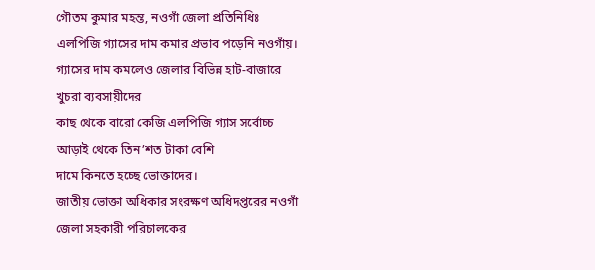গৌতম কুমার মহন্ত, নওগাঁ জেলা প্রতিনিধিঃ এলপিজি গ্যাসের দাম কমার প্রভাব পড়েনি নওগাঁয়।
গ্যাসের দাম কমলেও জেলার বিভিন্ন হাট-বাজারে খুচরা ব্যবসায়ীদের
কাছ থেকে বারো কেজি এলপিজি গ্যাস সর্বোচ্চ আড়াই থেকে তিন’শত টাকা বেশি
দামে কিনতে হচ্ছে ভোক্তাদের।
জাতীয় ভোক্তা অধিকার সংরক্ষণ অধিদপ্তরের নওগাঁ জেলা সহকারী পরিচালকের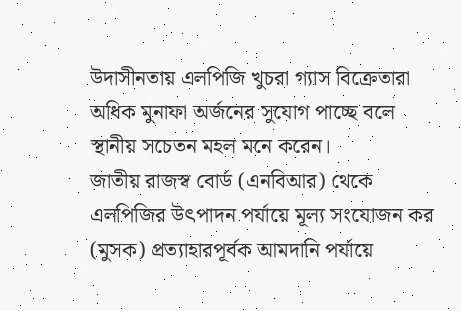উদাসীনতায় এলপিজি খুচরা গ্যাস বিক্রেতারা অধিক মুনাফা অর্জনের সুযোগ পাচ্ছে বলে স্থানীয় সচেতন মহল মনে করেন।
জাতীয় রাজস্ব বোর্ড (এনবিআর) থেকে এলপিজির উৎপাদন পর্যায়ে মূল্য সংযোজন কর (মুসক) প্রত্যাহারপূর্বক আমদানি পর্যায়ে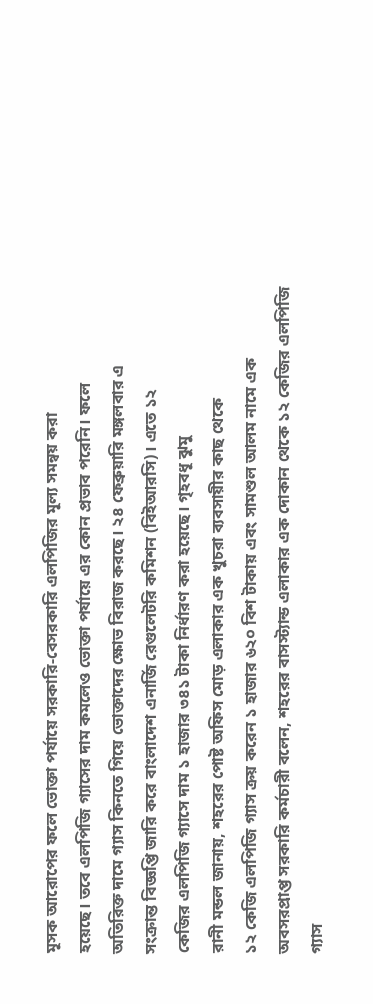মূসক আরোপের ফলে ভোক্তা পর্যায়ে সরকারি-বেসরকারি এলপিজির মূল্য সমন্বয় করা
হয়েছে। তবে এলপিজি গ্যাসের দাম কমলেও ভোক্তা পর্যায়ে এর কোন প্রভাব পরেনি। ফলে
অতিরিক্ত দামে গ্যাস কিনতে গিয়ে ভোক্তাদের ক্ষোভ বিরাজ করছে। ২৪ ফেব্রুয়ারি মঙ্গলবার এ
সংক্রান্ত বিজ্ঞপ্তি জারি করে বাংলাদেশ এনার্জি রেগুলেটরি কমিশন (বিইআরসি)। এতে ১২
কেজির এলপিজি গ্যাসে দাম ১ হাজার ৩৪১ টাকা নির্ধারণ করা হয়েছে। গৃহবধূ ঝুমু
রানী মন্ডল জানায়, শহরের পোষ্ট অফিস মোড় এলাকার এক খুচরা ব্যবসায়ীর কাছ থেকে
১২ কেজি এলপিজি গ্যাস ক্রয় করেন ১ হাজার ৬২০ বিশ টাকায় এবং সামশুল আলম নামে এক
অবসরপ্রাপ্ত সরকারি কর্মচারী বলেন, শহরের বাসস্ট্যান্ড এলাকার এক দোকান থেকে ১২ কেজির এলপিজি গ্যাস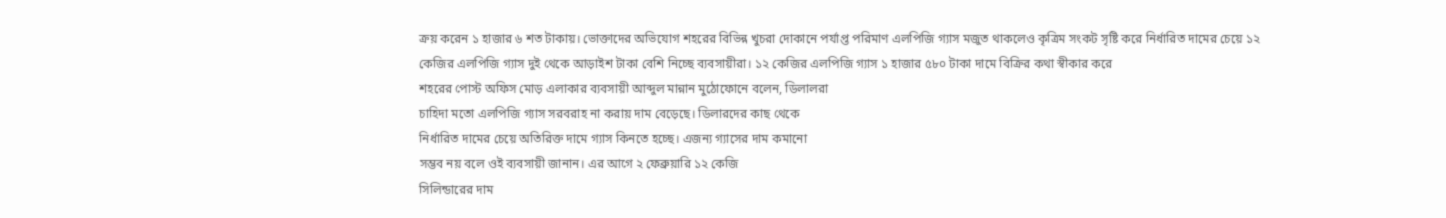ক্রয় করেন ১ হাজার ৬ শত টাকায়। ভোক্তাদের অভিযোগ শহরের বিভিন্ন খুচরা দোকানে পর্যাপ্ত পরিমাণ এলপিজি গ্যাস মজুত থাকলেও কৃত্রিম সংকট সৃষ্টি করে নির্ধারিত দামের চেয়ে ১২ কেজির এলপিজি গ্যাস দুই থেকে আড়াইশ টাকা বেশি নিচ্ছে ব্যবসায়ীরা। ১২ কেজির এলপিজি গ্যাস ১ হাজার ৫৮০ টাকা দামে বিক্রির কথা স্বীকার করে
শহরের পোস্ট অফিস মোড় এলাকার ব্যবসায়ী আব্দুল মান্নান মুঠোফোনে বলেন, ডিলালরা
চাহিদা মতো এলপিজি গ্যাস সরবরাহ না করায় দাম বেড়েছে। ডিলারদের কাছ থেকে
নির্ধারিত দামের চেয়ে অতিরিক্ত দামে গ্যাস কিনতে হচ্ছে। এজন্য গ্যাসের দাম কমানো
সম্ভব নয় বলে ওই ব্যবসায়ী জানান। এর আগে ২ ফেব্রুয়ারি ১২ কেজি
সিলিন্ডারের দাম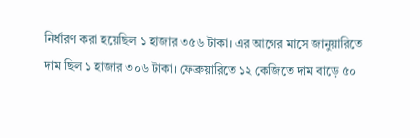নির্ধারণ করা হয়েছিল ১ হাজার ৩৫৬ টাকা। এর আগের মাসে জানুয়ারিতে
দাম ছিল ১ হাজার ৩০৬ টাকা। ফেব্রুয়ারিতে ১২ কেজিতে দাম বাড়ে ৫০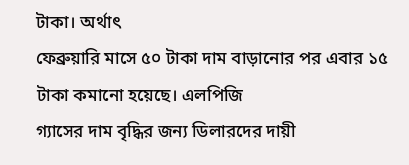টাকা। অর্থাৎ
ফেব্রুয়ারি মাসে ৫০ টাকা দাম বাড়ানোর পর এবার ১৫ টাকা কমানো হয়েছে। এলপিজি
গ্যাসের দাম বৃদ্ধির জন্য ডিলারদের দায়ী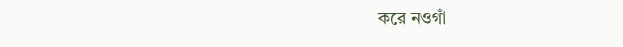করে নওগাঁ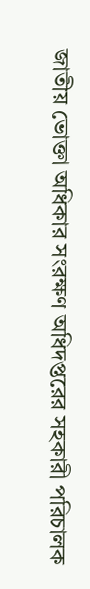জাতীয় ভোক্তা অধিকার সংরক্ষণ অধিদপ্তরের সহকারী পরিচালক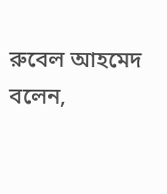রুবেল আহমেদ বলেন,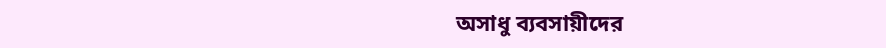অসাধু ব্যবসায়ীদের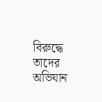বিরুদ্ধে তাদের অভিযান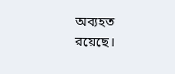অব্যহত রয়েছে।